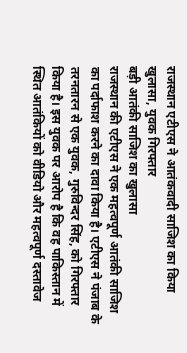राजस्थान एटीएस ने आतंकवादी साजिश का किया खुलासा, युवक गिरफ्तार
बड़ी आतंकी साजिश का खुलासा
राजस्थान की एटीएस ने एक महत्वपूर्ण आतंकी साजिश का पर्दाफाश करने का दावा किया है। एटीएस ने पंजाब के तरनतारन से एक युवक, गुरुविन्दर सिंह, को गिरफ्तार किया है। इस युवक पर आरोप है कि वह पाकिस्तान में स्थित आतंकियों को वीडियो और महत्वपूर्ण दस्तावेज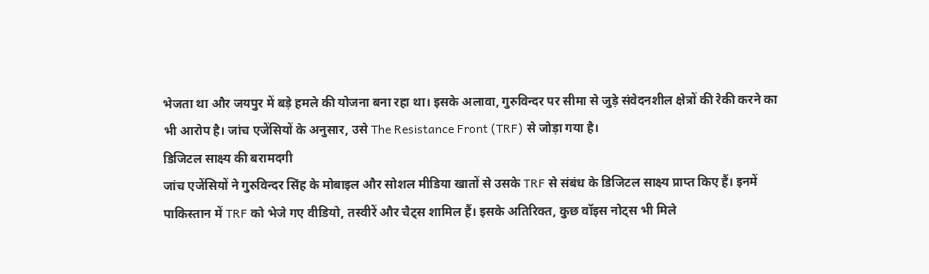भेजता था और जयपुर में बड़े हमले की योजना बना रहा था। इसके अलावा, गुरुविन्दर पर सीमा से जुड़े संवेदनशील क्षेत्रों की रेकी करने का भी आरोप है। जांच एजेंसियों के अनुसार, उसे The Resistance Front (TRF) से जोड़ा गया है।
डिजिटल साक्ष्य की बरामदगी
जांच एजेंसियों ने गुरुविन्दर सिंह के मोबाइल और सोशल मीडिया खातों से उसके TRF से संबंध के डिजिटल साक्ष्य प्राप्त किए हैं। इनमें पाकिस्तान में TRF को भेजे गए वीडियो, तस्वीरें और चैट्स शामिल हैं। इसके अतिरिक्त, कुछ वॉइस नोट्स भी मिले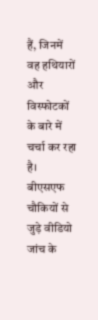हैं, जिनमें वह हथियारों और विस्फोटकों के बारे में चर्चा कर रहा है।
बीएसएफ चौकियों से जुड़े वीडियो
जांच के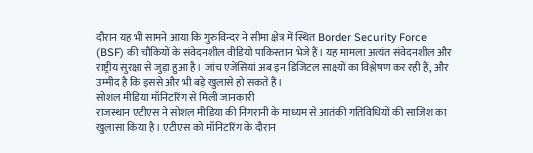दौरान यह भी सामने आया कि गुरुविन्दर ने सीमा क्षेत्र में स्थित Border Security Force (BSF) की चौकियों के संवेदनशील वीडियो पाकिस्तान भेजे हैं। यह मामला अत्यंत संवेदनशील और राष्ट्रीय सुरक्षा से जुड़ा हुआ है। जांच एजेंसियां अब इन डिजिटल साक्ष्यों का विश्लेषण कर रही हैं, और उम्मीद है कि इससे और भी बड़े खुलासे हो सकते हैं।
सोशल मीडिया मॉनिटरिंग से मिली जानकारी
राजस्थान एटीएस ने सोशल मीडिया की निगरानी के माध्यम से आतंकी गतिविधियों की साजिश का खुलासा किया है। एटीएस को मॉनिटरिंग के दौरान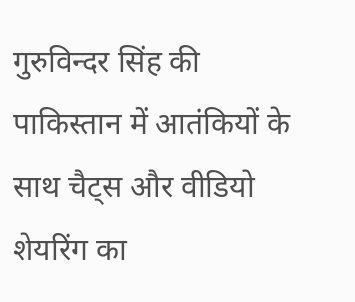गुरुविन्दर सिंह की पाकिस्तान में आतंकियों के साथ चैट्स और वीडियो शेयरिंग का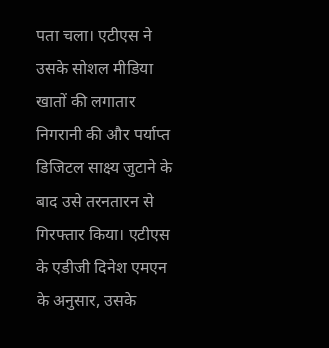पता चला। एटीएस ने उसके सोशल मीडिया खातों की लगातार निगरानी की और पर्याप्त डिजिटल साक्ष्य जुटाने के बाद उसे तरनतारन से गिरफ्तार किया। एटीएस के एडीजी दिनेश एमएन के अनुसार, उसके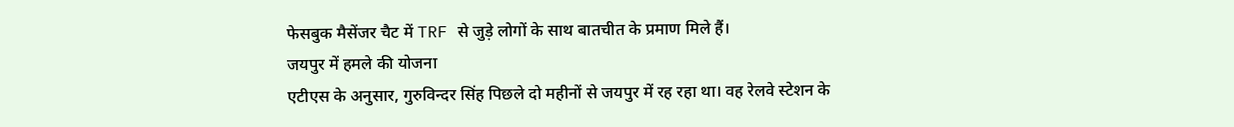फेसबुक मैसेंजर चैट में TRF से जुड़े लोगों के साथ बातचीत के प्रमाण मिले हैं।
जयपुर में हमले की योजना
एटीएस के अनुसार, गुरुविन्दर सिंह पिछले दो महीनों से जयपुर में रह रहा था। वह रेलवे स्टेशन के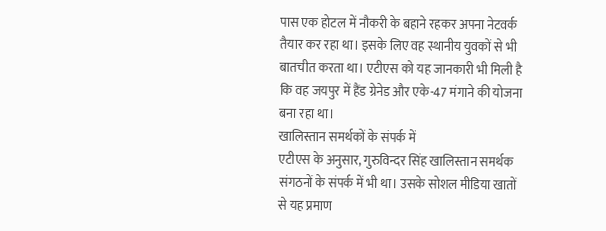पास एक होटल में नौकरी के बहाने रहकर अपना नेटवर्क तैयार कर रहा था। इसके लिए वह स्थानीय युवकों से भी बातचीत करता था। एटीएस को यह जानकारी भी मिली है कि वह जयपुर में हैंड ग्रेनेड और एके-47 मंगाने की योजना बना रहा था।
खालिस्तान समर्थकों के संपर्क में
एटीएस के अनुसार, गुरुविन्दर सिंह खालिस्तान समर्थक संगठनों के संपर्क में भी था। उसके सोशल मीडिया खातों से यह प्रमाण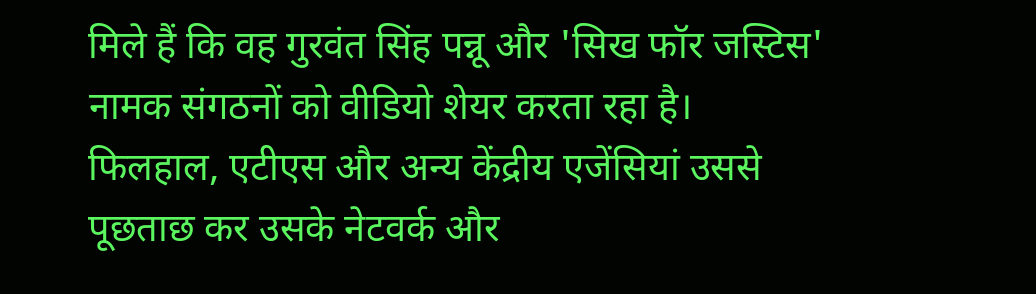मिले हैं कि वह गुरवंत सिंह पन्नू और 'सिख फॉर जस्टिस' नामक संगठनों को वीडियो शेयर करता रहा है। फिलहाल, एटीएस और अन्य केंद्रीय एजेंसियां उससे पूछताछ कर उसके नेटवर्क और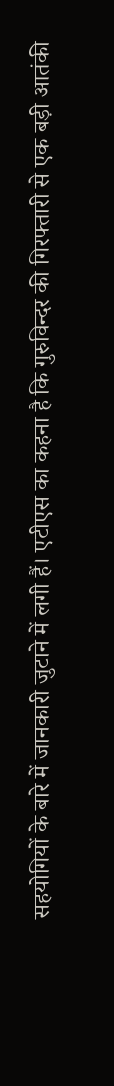सहयोगियों के बारे में जानकारी जुटाने में लगी हैं। एटीएस का कहना है कि गुरुविन्दर की गिरफ्तारी से एक बड़ी आतंकी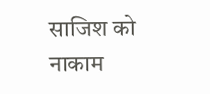साजिश को नाकाम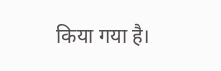किया गया है।